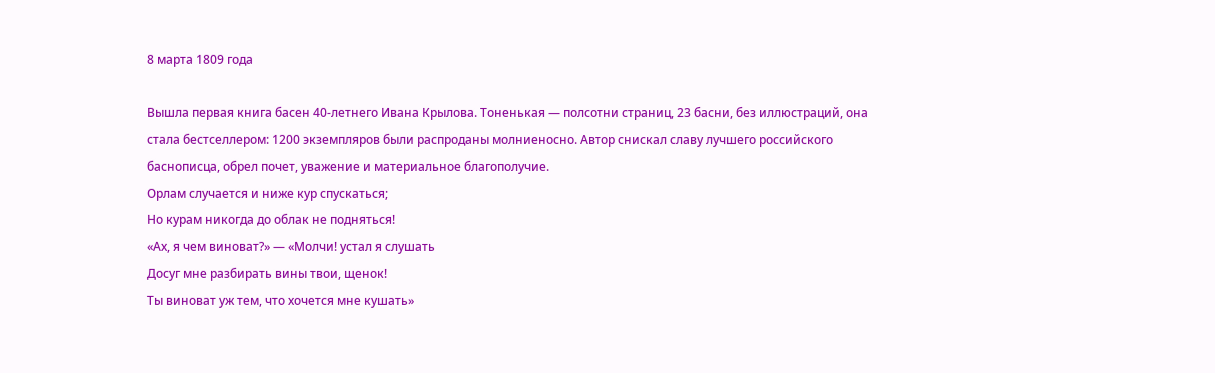8 марта 1809 года

Вышла первая книга басен 40-летнего Ивана Крылова. Тоненькая — полсотни страниц, 23 басни, без иллюстраций, она стала бестселлером: 1200 экземпляров были распроданы молниеносно. Автор снискал славу лучшего российского баснописца, обрел почет, уважение и материальное благополучие.
Орлам случается и ниже кур спускаться;
Но курам никогда до облак не подняться!
«Ах, я чем виноват?» — «Молчи! устал я слушать
Досуг мне разбирать вины твои, щенок!
Ты виноват уж тем, что хочется мне кушать»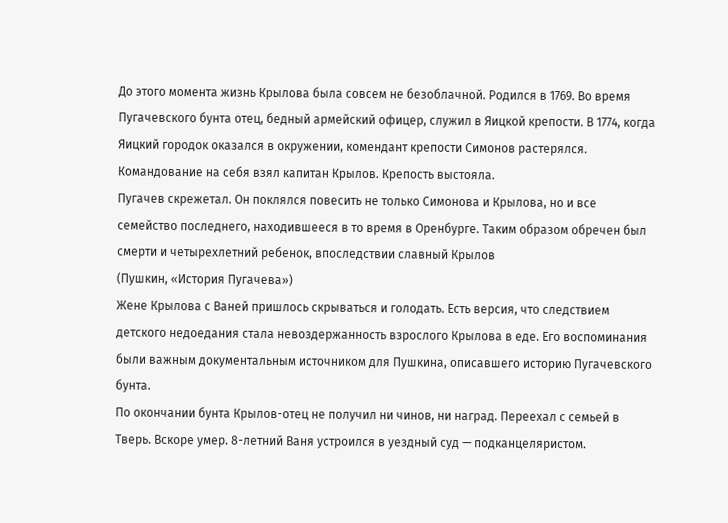До этого момента жизнь Крылова была совсем не безоблачной. Родился в 1769. Во время Пугачевского бунта отец, бедный армейский офицер, служил в Яицкой крепости. В 1774, когда Яицкий городок оказался в окружении, комендант крепости Симонов растерялся. Командование на себя взял капитан Крылов. Крепость выстояла.
Пугачев скрежетал. Он поклялся повесить не только Симонова и Крылова, но и все семейство последнего, находившееся в то время в Оренбурге. Таким образом обречен был смерти и четырехлетний ребенок, впоследствии славный Крылов
(Пушкин, «История Пугачева»)
Жене Крылова с Ваней пришлось скрываться и голодать. Есть версия, что следствием детского недоедания стала невоздержанность взрослого Крылова в еде. Его воспоминания были важным документальным источником для Пушкина, описавшего историю Пугачевского бунта.
По окончании бунта Крылов-отец не получил ни чинов, ни наград. Переехал с семьей в Тверь. Вскоре умер. 8-летний Ваня устроился в уездный суд — подканцеляристом.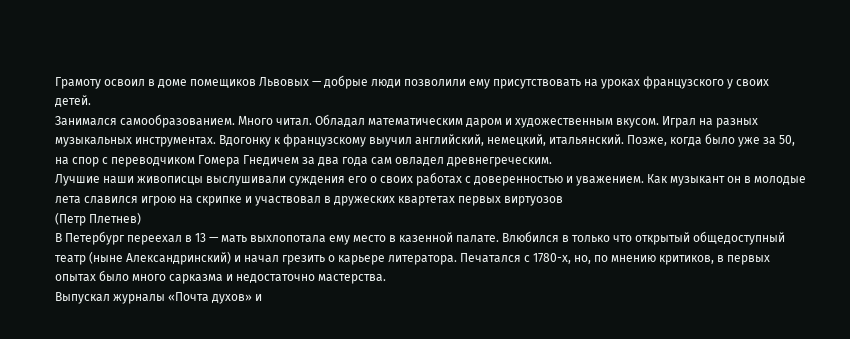Грамоту освоил в доме помещиков Львовых — добрые люди позволили ему присутствовать на уроках французского у своих детей.
Занимался самообразованием. Много читал. Обладал математическим даром и художественным вкусом. Играл на разных музыкальных инструментах. Вдогонку к французскому выучил английский, немецкий, итальянский. Позже, когда было уже за 50, на спор с переводчиком Гомера Гнедичем за два года сам овладел древнегреческим.
Лучшие наши живописцы выслушивали суждения его о своих работах с доверенностью и уважением. Как музыкант он в молодые лета славился игрою на скрипке и участвовал в дружеских квартетах первых виртуозов
(Петр Плетнев)
В Петербург переехал в 13 — мать выхлопотала ему место в казенной палате. Влюбился в только что открытый общедоступный театр (ныне Александринский) и начал грезить о карьере литератора. Печатался с 1780-х, но, по мнению критиков, в первых опытах было много сарказма и недостаточно мастерства.
Выпускал журналы «Почта духов» и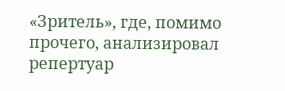«Зритель», где, помимо прочего, анализировал репертуар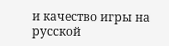и качество игры на русской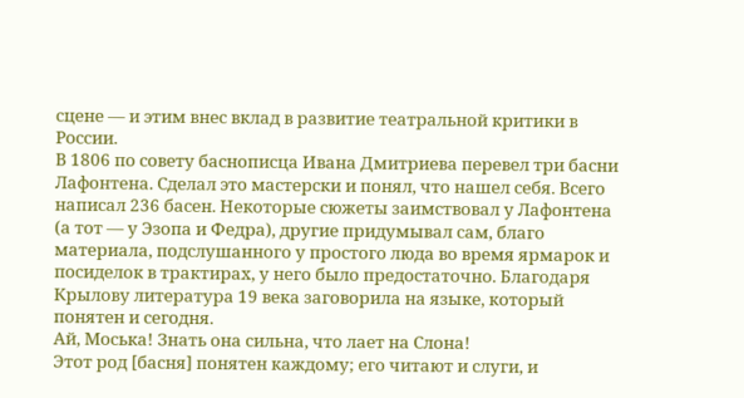сцене — и этим внес вклад в развитие театральной критики в России.
В 1806 по совету баснописца Ивана Дмитриева перевел три басни Лафонтена. Сделал это мастерски и понял, что нашел себя. Всего написал 236 басен. Некоторые сюжеты заимствовал у Лафонтена (а тот — у Эзопа и Федра), другие придумывал сам, благо материала, подслушанного у простого люда во время ярмарок и посиделок в трактирах, у него было предостаточно. Благодаря Крылову литература 19 века заговорила на языке, который понятен и сегодня.
Ай, Моська! Знать она сильна, что лает на Слона!
Этот род [басня] понятен каждому; его читают и слуги, и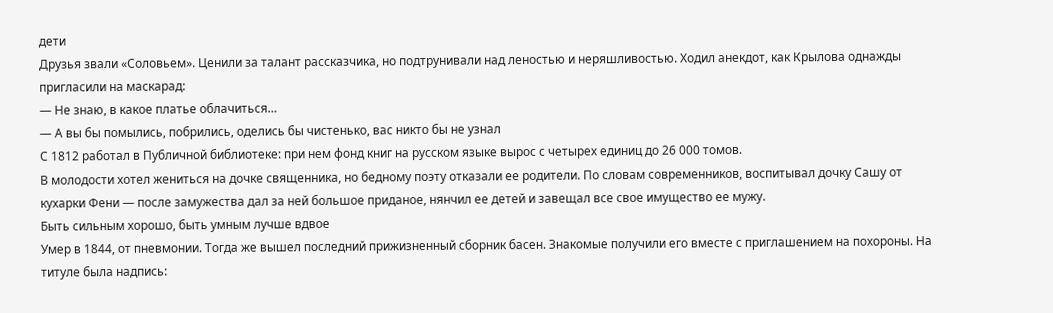дети
Друзья звали «Соловьем». Ценили за талант рассказчика, но подтрунивали над леностью и неряшливостью. Ходил анекдот, как Крылова однажды пригласили на маскарад:
— Не знаю, в какое платье облачиться…
— А вы бы помылись, побрились, оделись бы чистенько, вас никто бы не узнал
С 1812 работал в Публичной библиотеке: при нем фонд книг на русском языке вырос с четырех единиц до 26 000 томов.
В молодости хотел жениться на дочке священника, но бедному поэту отказали ее родители. По словам современников, воспитывал дочку Сашу от кухарки Фени — после замужества дал за ней большое приданое, нянчил ее детей и завещал все свое имущество ее мужу.
Быть сильным хорошо, быть умным лучше вдвое
Умер в 1844, от пневмонии. Тогда же вышел последний прижизненный сборник басен. Знакомые получили его вместе с приглашением на похороны. На титуле была надпись: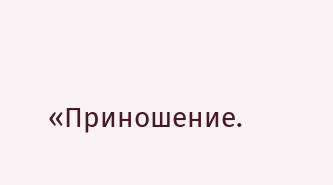«Приношение.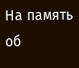На память об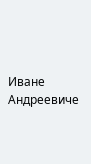Иване Андреевиче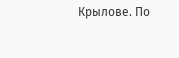Крылове. По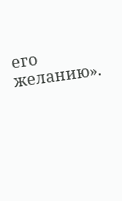его желанию».